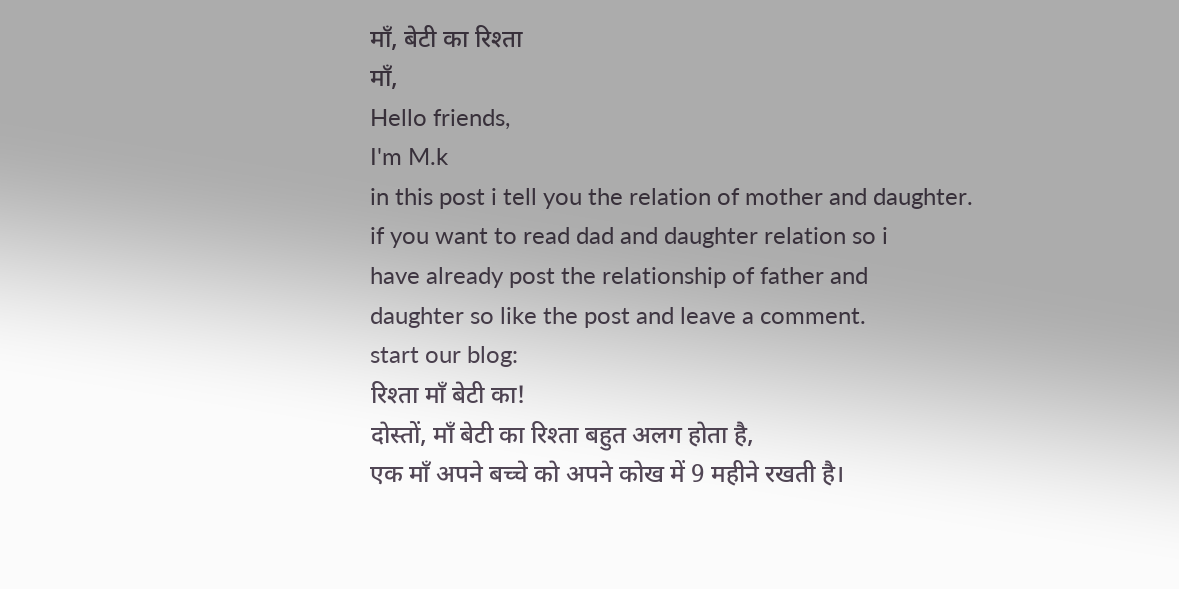माँ, बेटी का रिश्ता
माँ,
Hello friends,
I'm M.k
in this post i tell you the relation of mother and daughter.
if you want to read dad and daughter relation so i
have already post the relationship of father and
daughter so like the post and leave a comment.
start our blog:
रिश्ता माँ बेटी का!
दोस्तों, माँ बेटी का रिश्ता बहुत अलग होता है,
एक माँ अपने बच्चे को अपने कोख में 9 महीने रखती है।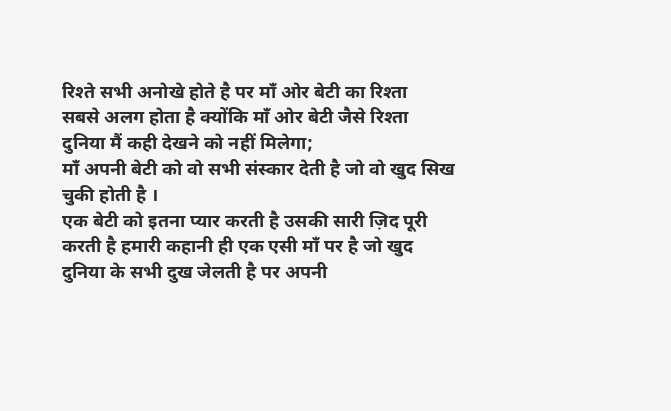रिश्ते सभी अनोखे होते है पर माँ ओर बेटी का रिश्ता
सबसे अलग होता है क्योंकि माँ ओर बेटी जैसे रिश्ता
दुनिया मैं कही देखने को नहीं मिलेगा;
माँ अपनी बेटी को वो सभी संस्कार देती है जो वो खुद सिख चुकी होती है ।
एक बेटी को इतना प्यार करती है उसकी सारी ज़िद पूरी
करती है हमारी कहानी ही एक एसी माँ पर है जो खुद
दुनिया के सभी दुख जेलती है पर अपनी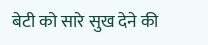बेटी को सारे सुख देने की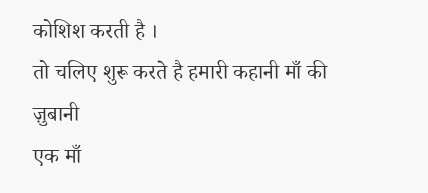कोशिश करती है ।
तो चलिए शुरू करते है हमारी कहानी माँ की ज़ुबानी
एक माँ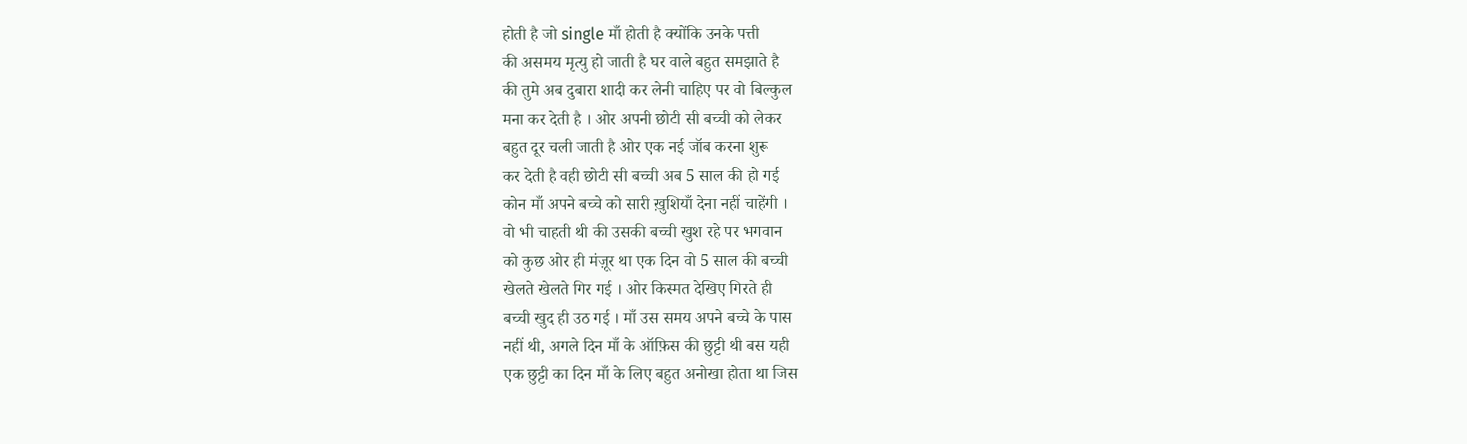होती है जो single माँ होती है क्योंकि उनके पत्ती
की असमय मृत्यु हो जाती है घर वाले बहुत समझाते है
की तुमे अब दुबारा शादी कर लेनी चाहिए पर वो बिल्कुल
मना कर देती है । ओर अपनी छोटी सी बच्ची को लेकर
बहुत दूर चली जाती है ओर एक नई जॉब करना शुरू
कर देती है वही छोटी सी बच्ची अब 5 साल की हो गई
कोन माँ अपने बच्चे को सारी ख़ुशियाँ देना नहीं चाहेंगी ।
वो भी चाहती थी की उसकी बच्ची खुश रहे पर भगवान
को कुछ ओर ही मंज़ूर था एक दिन वो 5 साल की बच्ची
खेलते खेलते गिर गई । ओर किस्मत देखिए गिरते ही
बच्ची खुद ही उठ गई । माँ उस समय अपने बच्चे के पास
नहीं थी, अगले दिन माँ के ऑफ़िस की छुट्टी थी बस यही
एक छुट्टी का दिन माँ के लिए बहुत अनोखा होता था जिस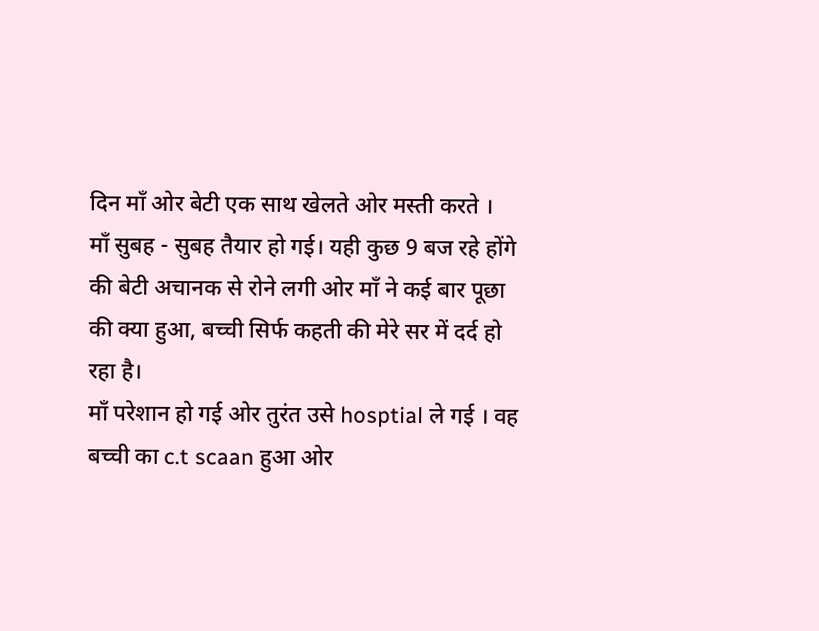दिन माँ ओर बेटी एक साथ खेलते ओर मस्ती करते ।
माँ सुबह - सुबह तैयार हो गई। यही कुछ 9 बज रहे होंगे
की बेटी अचानक से रोने लगी ओर माँ ने कई बार पूछा
की क्या हुआ, बच्ची सिर्फ कहती की मेरे सर में दर्द हो
रहा है।
माँ परेशान हो गई ओर तुरंत उसे hosptial ले गई । वह
बच्ची का c.t scaan हुआ ओर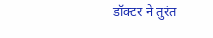डॉक्टर ने तुरंत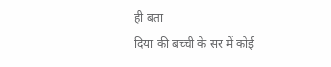ही बता
दिया की बच्ची के सर में कोई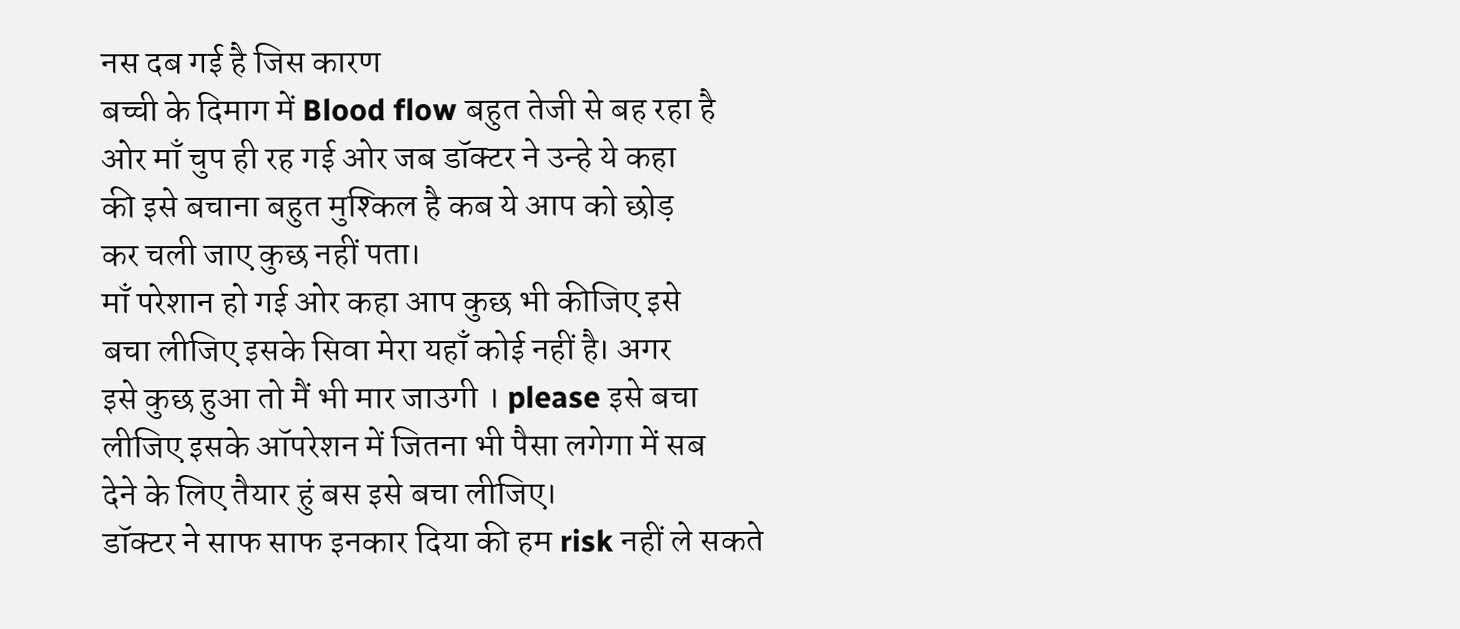नस दब गई है जिस कारण
बच्ची के दिमाग में Blood flow बहुत तेजी से बह रहा है
ओर माँ चुप ही रह गई ओर जब डॉक्टर ने उन्हे ये कहा
की इसे बचाना बहुत मुश्किल है कब ये आप को छोड़
कर चली जाए कुछ नहीं पता।
माँ परेशान हो गई ओर कहा आप कुछ भी कीजिए इसे
बचा लीजिए इसके सिवा मेरा यहाँ कोई नहीं है। अगर
इसे कुछ हुआ तो मैं भी मार जाउगी । please इसे बचा
लीजिए इसके ऑपरेशन में जितना भी पैसा लगेगा में सब
देने के लिए तैयार हुं बस इसे बचा लीजिए।
डॉक्टर ने साफ साफ इनकार दिया की हम risk नहीं ले सकते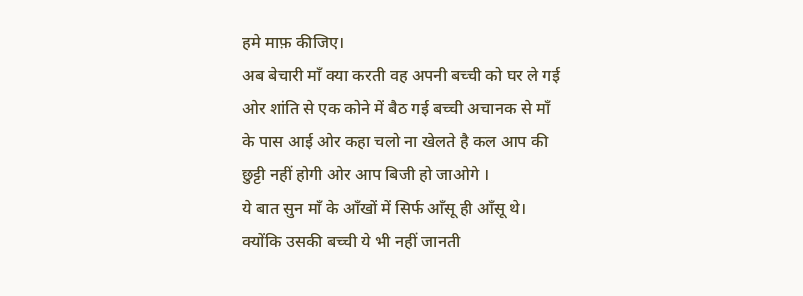हमे माफ़ कीजिए।
अब बेचारी माँ क्या करती वह अपनी बच्ची को घर ले गई
ओर शांति से एक कोने में बैठ गई बच्ची अचानक से माँ
के पास आई ओर कहा चलो ना खेलते है कल आप की
छुट्टी नहीं होगी ओर आप बिजी हो जाओगे ।
ये बात सुन माँ के आँखों में सिर्फ आँसू ही आँसू थे।
क्योंकि उसकी बच्ची ये भी नहीं जानती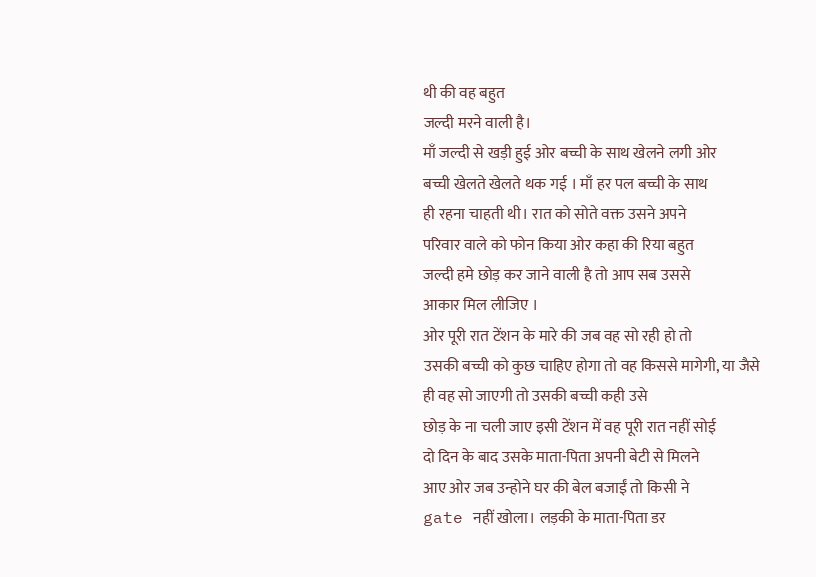थी की वह बहुत
जल्दी मरने वाली है।
माँ जल्दी से खड़ी हुई ओर बच्ची के साथ खेलने लगी ओर
बच्ची खेलते खेलते थक गई । माँ हर पल बच्ची के साथ
ही रहना चाहती थी। रात को सोते वक्त उसने अपने
परिवार वाले को फोन किया ओर कहा की रिया बहुत
जल्दी हमे छोड़ कर जाने वाली है तो आप सब उससे
आकार मिल लीजिए ।
ओर पूरी रात टेंशन के मारे की जब वह सो रही हो तो
उसकी बच्ची को कुछ चाहिए होगा तो वह किससे मागेगी, या जैसे ही वह सो जाएगी तो उसकी बच्ची कही उसे
छोड़ के ना चली जाए इसी टेंशन में वह पूरी रात नहीं सोई
दो दिन के बाद उसके माता-पिता अपनी बेटी से मिलने
आए ओर जब उन्होने घर की बेल बजाईं तो किसी ने
gate नहीं खोला। लड़की के माता-पिता डर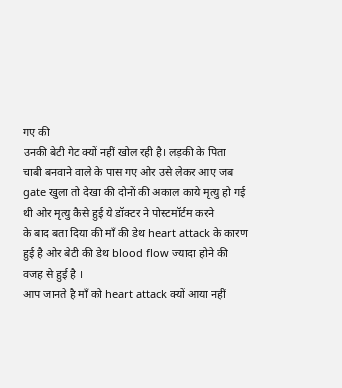गए की
उनकी बेटी गेट क्यों नहीं खोल रही है। लड़की के पिता
चाबी बनवाने वाले के पास गए ओर उसे लेकर आए जब
gate खुला तो देखा की दोनों की अकाल काये मृत्यु हो गई थी ओर मृत्यु कैसे हुई ये डॉक्टर ने पोस्टमॉर्टम करने
के बाद बता दिया की माँ की डेथ heart attack के कारण
हुई है ओर बेटी की डेथ blood flow ज्यादा होने की
वजह से हुई है ।
आप जानते है माँ को heart attack क्यों आया नहीं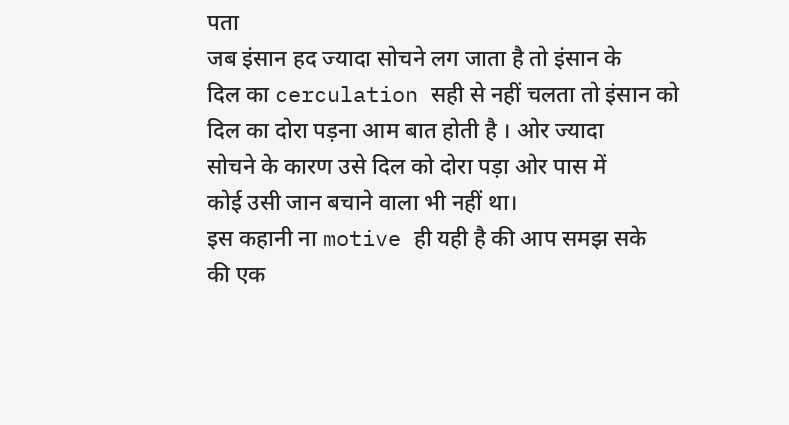पता
जब इंसान हद ज्यादा सोचने लग जाता है तो इंसान के
दिल का cerculation सही से नहीं चलता तो इंसान को
दिल का दोरा पड़ना आम बात होती है । ओर ज्यादा
सोचने के कारण उसे दिल को दोरा पड़ा ओर पास में
कोई उसी जान बचाने वाला भी नहीं था।
इस कहानी ना motive ही यही है की आप समझ सके
की एक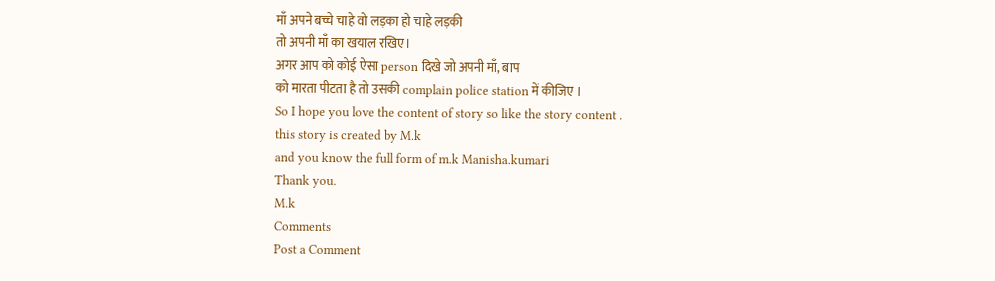माँ अपने बच्चे चाहे वो लड़का हो चाहे लड़की
तो अपनी माँ का खयाल रखिए।
अगर आप को कोई ऐसा person दिखे जो अपनी माँ, बाप
को मारता पीटता है तो उसकी complain police station में कीजिए ।
So I hope you love the content of story so like the story content .
this story is created by M.k
and you know the full form of m.k Manisha.kumari
Thank you.
M.k
Comments
Post a Comment